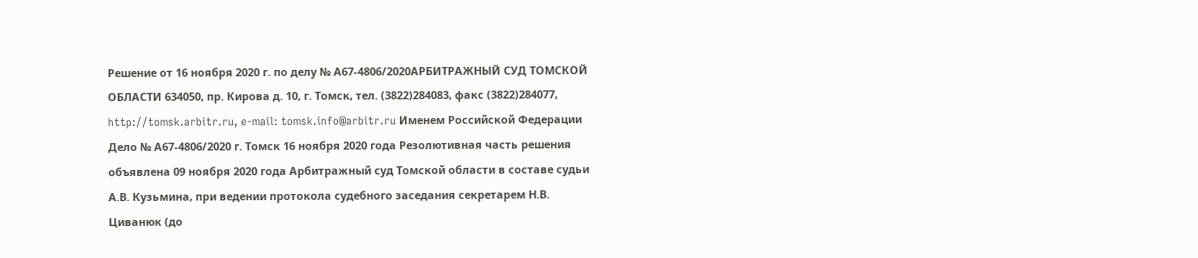Решение от 16 ноября 2020 г. по делу № А67-4806/2020АРБИТРАЖНЫЙ СУД ТОМСКОЙ ОБЛАСТИ 634050, пр. Кирова д. 10, г. Томск, тел. (3822)284083, факс (3822)284077, http://tomsk.arbitr.ru, e-mail: tomsk.info@arbitr.ru Именем Российской Федерации Дело № А67-4806/2020 г. Томск 16 ноября 2020 года Резолютивная часть решения объявлена 09 ноября 2020 года Арбитражный суд Томской области в составе судьи А.В. Кузьмина, при ведении протокола судебного заседания секретарем Н.В. Циванюк (до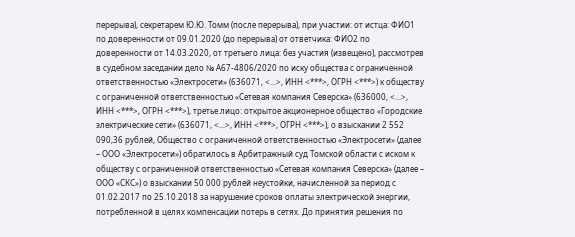перерыва), секретарем Ю.Ю. Томм (после перерыва), при участии: от истца: ФИО1 по доверенности от 09.01.2020 (до перерыва) от ответчика: ФИО2 по доверенности от 14.03.2020, от третьего лица: без участия (извещено), рассмотрев в судебном заседании дело № А67-4806/2020 по иску общества с ограниченной ответственностью «Электросети» (636071, <...>, ИНН <***>, ОГРН <***>) к обществу с ограниченной ответственностью «Сетевая компания Северска» (636000, <...>, ИНН <***>, ОГРН <***>), третье лицо: открытое акционерное общество «Городские электрические сети» (636071, <...>, ИНН <***>, ОГРН <***>), о взыскании 2 552 090,36 рублей, Общество с ограниченной ответственностью «Электросети» (далее – ООО «Электросети») обратилось в Арбитражный суд Томской области с иском к обществу с ограниченной ответственностью «Сетевая компания Северска» (далее – ООО «СКС») о взыскании 50 000 рублей неустойки, начисленной за период с 01.02.2017 по 25.10.2018 за нарушение сроков оплаты электрической энергии, потребленной в целях компенсации потерь в сетях. До принятия решения по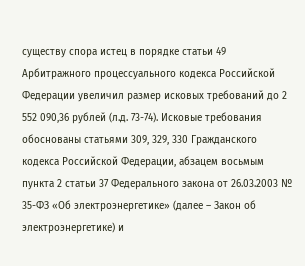существу спора истец в порядке статьи 49 Арбитражного процессуального кодекса Российской Федерации увеличил размер исковых требований до 2 552 090,36 рублей (л.д. 73-74). Исковые требования обоснованы статьями 309, 329, 330 Гражданского кодекса Российской Федерации, абзацем восьмым пункта 2 статьи 37 Федерального закона от 26.03.2003 № 35-ФЗ «Об электроэнергетике» (далее – Закон об электроэнергетике) и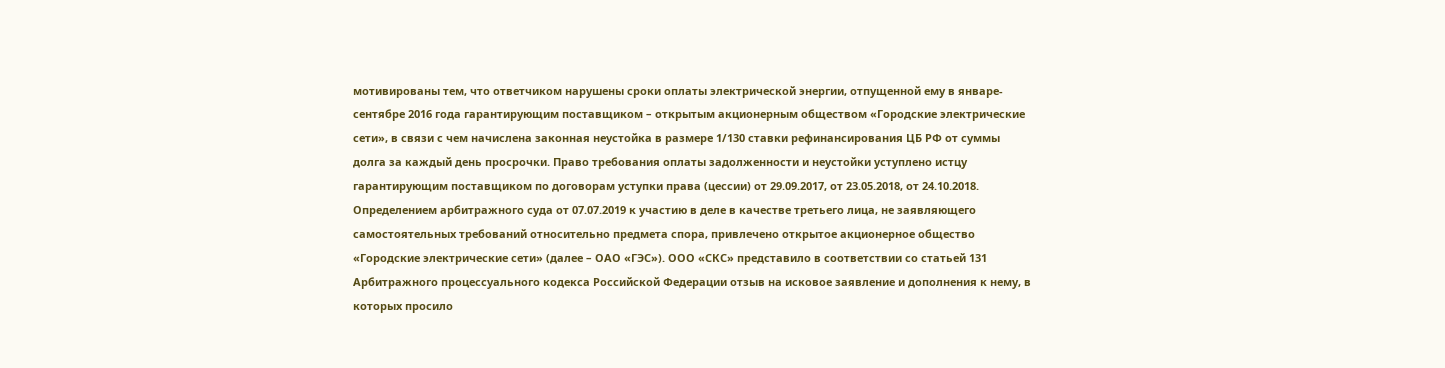мотивированы тем, что ответчиком нарушены сроки оплаты электрической энергии, отпущенной ему в январе-сентябре 2016 года гарантирующим поставщиком – открытым акционерным обществом «Городские электрические сети», в связи с чем начислена законная неустойка в размере 1/130 ставки рефинансирования ЦБ РФ от суммы долга за каждый день просрочки. Право требования оплаты задолженности и неустойки уступлено истцу гарантирующим поставщиком по договорам уступки права (цессии) от 29.09.2017, от 23.05.2018, от 24.10.2018. Определением арбитражного суда от 07.07.2019 к участию в деле в качестве третьего лица, не заявляющего самостоятельных требований относительно предмета спора, привлечено открытое акционерное общество «Городские электрические сети» (далее – ОАО «ГЭС»). ООО «СКС» представило в соответствии со статьей 131 Арбитражного процессуального кодекса Российской Федерации отзыв на исковое заявление и дополнения к нему, в которых просило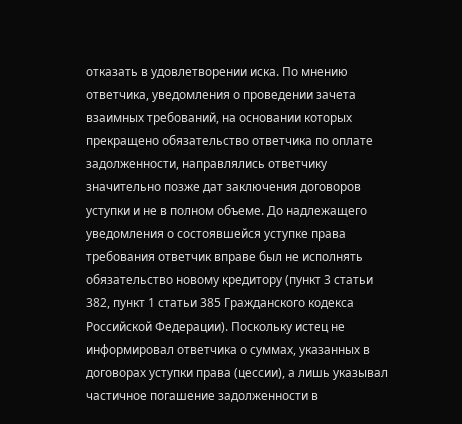отказать в удовлетворении иска. По мнению ответчика, уведомления о проведении зачета взаимных требований, на основании которых прекращено обязательство ответчика по оплате задолженности, направлялись ответчику значительно позже дат заключения договоров уступки и не в полном объеме. До надлежащего уведомления о состоявшейся уступке права требования ответчик вправе был не исполнять обязательство новому кредитору (пункт 3 статьи 382, пункт 1 статьи 385 Гражданского кодекса Российской Федерации). Поскольку истец не информировал ответчика о суммах, указанных в договорах уступки права (цессии), а лишь указывал частичное погашение задолженности в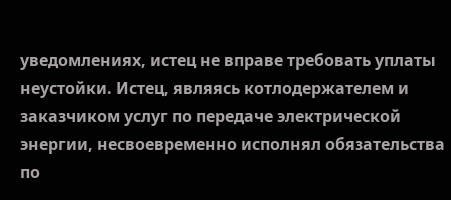уведомлениях, истец не вправе требовать уплаты неустойки. Истец, являясь котлодержателем и заказчиком услуг по передаче электрической энергии, несвоевременно исполнял обязательства по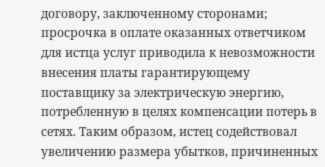договору, заключенному сторонами; просрочка в оплате оказанных ответчиком для истца услуг приводила к невозможности внесения платы гарантирующему поставщику за электрическую энергию, потребленную в целях компенсации потерь в сетях. Таким образом, истец содействовал увеличению размера убытков, причиненных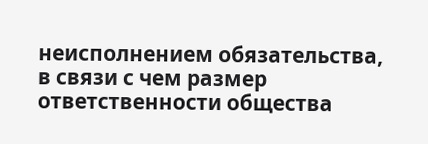неисполнением обязательства, в связи с чем размер ответственности общества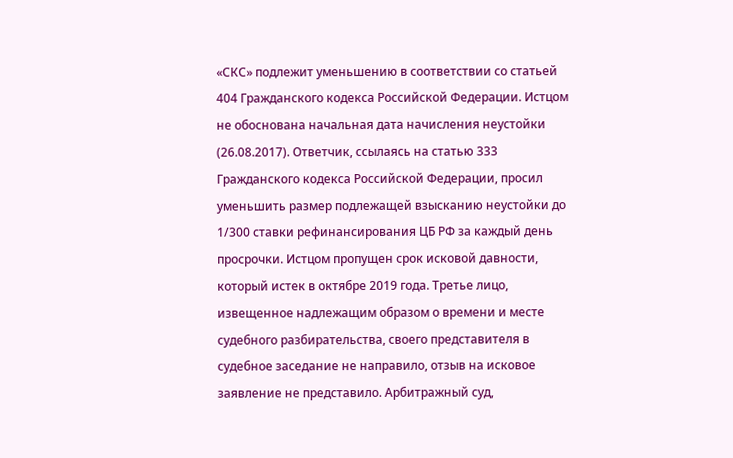«СКС» подлежит уменьшению в соответствии со статьей 404 Гражданского кодекса Российской Федерации. Истцом не обоснована начальная дата начисления неустойки (26.08.2017). Ответчик, ссылаясь на статью 333 Гражданского кодекса Российской Федерации, просил уменьшить размер подлежащей взысканию неустойки до 1/300 ставки рефинансирования ЦБ РФ за каждый день просрочки. Истцом пропущен срок исковой давности, который истек в октябре 2019 года. Третье лицо, извещенное надлежащим образом о времени и месте судебного разбирательства, своего представителя в судебное заседание не направило, отзыв на исковое заявление не представило. Арбитражный суд,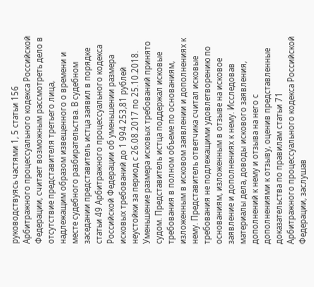руководствуясь частями 1, 5 статьи 156 Арбитражного процессуального кодекса Российской Федерации, считает возможным рассмотреть дело в отсутствие представителя третьего лица, надлежащим образом извещенного о времени и месте судебного разбирательства. В судебном заседании представитель истца заявил в порядке статьи 49 Арбитражного процессуального кодекса Российской Федерации об уменьшении размера исковых требований до 1 994 253,81 рублей неустойки за период с 26.08.2017 по 25.10.2018. Уменьшение размера исковых требований принято судом. Представитель истца поддержал исковые требования в полном объеме по основаниям, изложенным в исковом заявлении и дополнениях к нему. Представитель ответчика считал исковые требования не подлежащими удовлетворению по основаниям, изложенным в отзыве на исковое заявление и дополнениях к нему. Исследовав материалы дела, доводы искового заявления, дополнений к нему и отзыва на него с дополнениями к отзыву, оценив представленные доказательства по правилам статьи 71 Арбитражного процессуального кодекса Российской Федерации, заслушав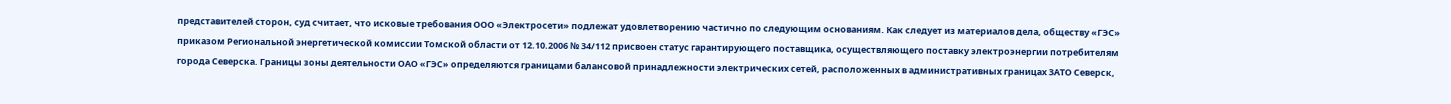представителей сторон, суд считает, что исковые требования ООО «Электросети» подлежат удовлетворению частично по следующим основаниям. Как следует из материалов дела, обществу «ГЭС» приказом Региональной энергетической комиссии Томской области от 12.10.2006 № 34/112 присвоен статус гарантирующего поставщика, осуществляющего поставку электроэнергии потребителям города Северска. Границы зоны деятельности ОАО «ГЭС» определяются границами балансовой принадлежности электрических сетей, расположенных в административных границах ЗАТО Северск,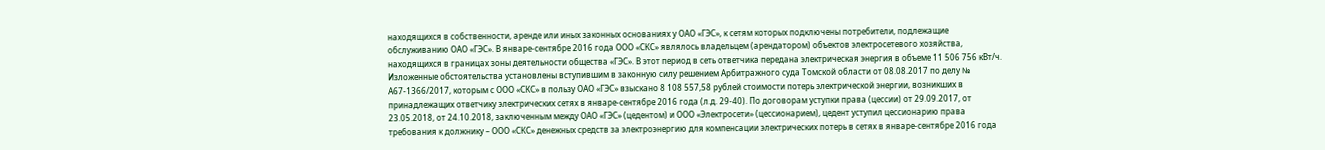находящихся в собственности, аренде или иных законных основаниях у ОАО «ГЭС», к сетям которых подключены потребители, подлежащие обслуживанию ОАО «ГЭС». В январе-сентябре 2016 года ООО «СКС» являлось владельцем (арендатором) объектов электросетевого хозяйства, находящихся в границах зоны деятельности общества «ГЭС». В этот период в сеть ответчика передана электрическая энергия в объеме 11 506 756 кВт/ч. Изложенные обстоятельства установлены вступившим в законную силу решением Арбитражного суда Томской области от 08.08.2017 по делу № А67-1366/2017, которым с ООО «СКС» в пользу ОАО «ГЭС» взыскано 8 108 557,58 рублей стоимости потерь электрической энергии, возникших в принадлежащих ответчику электрических сетях в январе-сентябре 2016 года (л.д. 29-40). По договорам уступки права (цессии) от 29.09.2017, от 23.05.2018, от 24.10.2018, заключенным между ОАО «ГЭС» (цедентом) и ООО «Электросети» (цессионарием), цедент уступил цессионарию права требования к должнику – ООО «СКС» денежных средств за электроэнергию для компенсации электрических потерь в сетях в январе-сентябре 2016 года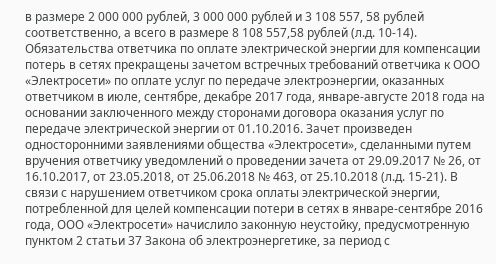в размере 2 000 000 рублей, 3 000 000 рублей и 3 108 557, 58 рублей соответственно, а всего в размере 8 108 557,58 рублей (л.д. 10-14). Обязательства ответчика по оплате электрической энергии для компенсации потерь в сетях прекращены зачетом встречных требований ответчика к ООО «Электросети» по оплате услуг по передаче электроэнергии, оказанных ответчиком в июле, сентябре, декабре 2017 года, январе-августе 2018 года на основании заключенного между сторонами договора оказания услуг по передаче электрической энергии от 01.10.2016. Зачет произведен односторонними заявлениями общества «Электросети», сделанными путем вручения ответчику уведомлений о проведении зачета от 29.09.2017 № 26, от 16.10.2017, от 23.05.2018, от 25.06.2018 № 463, от 25.10.2018 (л.д. 15-21). В связи с нарушением ответчиком срока оплаты электрической энергии, потребленной для целей компенсации потери в сетях в январе-сентябре 2016 года, ООО «Электросети» начислило законную неустойку, предусмотренную пунктом 2 статьи 37 Закона об электроэнергетике, за период с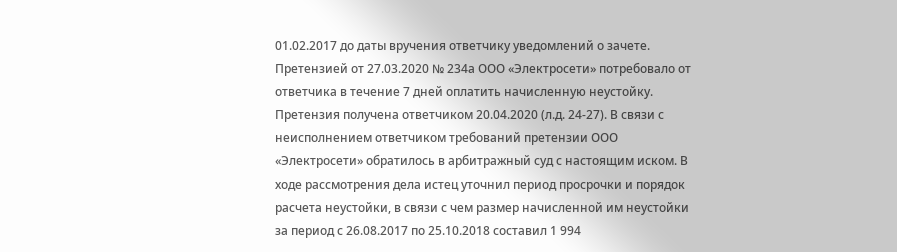01.02.2017 до даты вручения ответчику уведомлений о зачете. Претензией от 27.03.2020 № 234а ООО «Электросети» потребовало от ответчика в течение 7 дней оплатить начисленную неустойку. Претензия получена ответчиком 20.04.2020 (л.д. 24-27). В связи с неисполнением ответчиком требований претензии ООО «Электросети» обратилось в арбитражный суд с настоящим иском. В ходе рассмотрения дела истец уточнил период просрочки и порядок расчета неустойки, в связи с чем размер начисленной им неустойки за период с 26.08.2017 по 25.10.2018 составил 1 994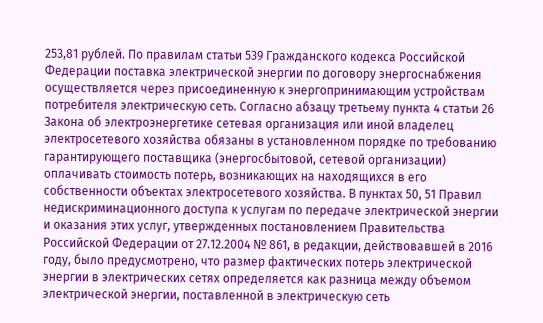253,81 рублей. По правилам статьи 539 Гражданского кодекса Российской Федерации поставка электрической энергии по договору энергоснабжения осуществляется через присоединенную к энергопринимающим устройствам потребителя электрическую сеть. Согласно абзацу третьему пункта 4 статьи 26 Закона об электроэнергетике сетевая организация или иной владелец электросетевого хозяйства обязаны в установленном порядке по требованию гарантирующего поставщика (энергосбытовой, сетевой организации) оплачивать стоимость потерь, возникающих на находящихся в его собственности объектах электросетевого хозяйства. В пунктах 50, 51 Правил недискриминационного доступа к услугам по передаче электрической энергии и оказания этих услуг, утвержденных постановлением Правительства Российской Федерации от 27.12.2004 № 861, в редакции, действовавшей в 2016 году, было предусмотрено, что размер фактических потерь электрической энергии в электрических сетях определяется как разница между объемом электрической энергии, поставленной в электрическую сеть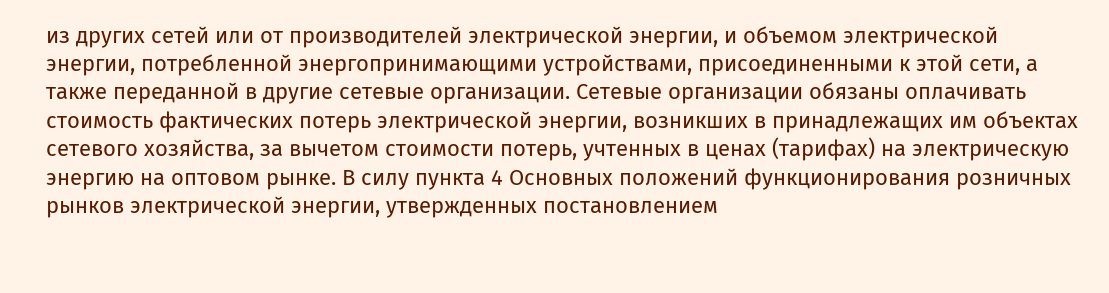из других сетей или от производителей электрической энергии, и объемом электрической энергии, потребленной энергопринимающими устройствами, присоединенными к этой сети, а также переданной в другие сетевые организации. Сетевые организации обязаны оплачивать стоимость фактических потерь электрической энергии, возникших в принадлежащих им объектах сетевого хозяйства, за вычетом стоимости потерь, учтенных в ценах (тарифах) на электрическую энергию на оптовом рынке. В силу пункта 4 Основных положений функционирования розничных рынков электрической энергии, утвержденных постановлением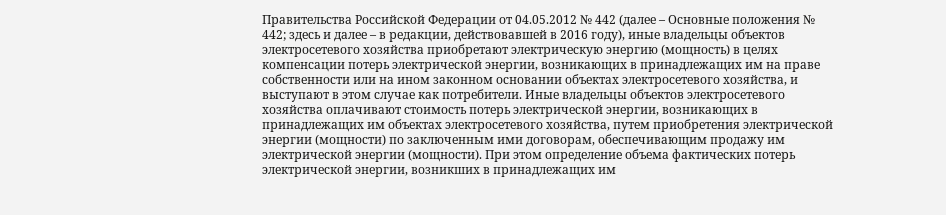Правительства Российской Федерации от 04.05.2012 № 442 (далее – Основные положения № 442; здесь и далее – в редакции, действовавшей в 2016 году), иные владельцы объектов электросетевого хозяйства приобретают электрическую энергию (мощность) в целях компенсации потерь электрической энергии, возникающих в принадлежащих им на праве собственности или на ином законном основании объектах электросетевого хозяйства, и выступают в этом случае как потребители. Иные владельцы объектов электросетевого хозяйства оплачивают стоимость потерь электрической энергии, возникающих в принадлежащих им объектах электросетевого хозяйства, путем приобретения электрической энергии (мощности) по заключенным ими договорам, обеспечивающим продажу им электрической энергии (мощности). При этом определение объема фактических потерь электрической энергии, возникших в принадлежащих им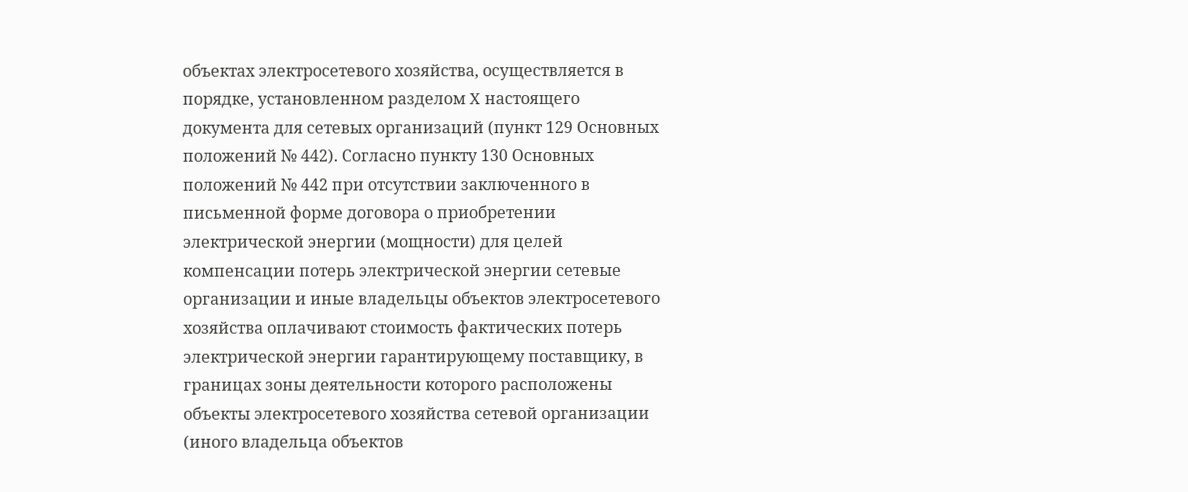объектах электросетевого хозяйства, осуществляется в порядке, установленном разделом X настоящего документа для сетевых организаций (пункт 129 Основных положений № 442). Согласно пункту 130 Основных положений № 442 при отсутствии заключенного в письменной форме договора о приобретении электрической энергии (мощности) для целей компенсации потерь электрической энергии сетевые организации и иные владельцы объектов электросетевого хозяйства оплачивают стоимость фактических потерь электрической энергии гарантирующему поставщику, в границах зоны деятельности которого расположены объекты электросетевого хозяйства сетевой организации (иного владельца объектов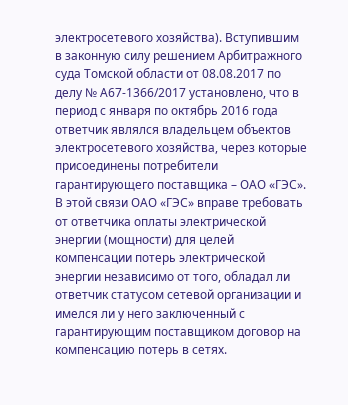электросетевого хозяйства). Вступившим в законную силу решением Арбитражного суда Томской области от 08.08.2017 по делу № А67-1366/2017 установлено, что в период с января по октябрь 2016 года ответчик являлся владельцем объектов электросетевого хозяйства, через которые присоединены потребители гарантирующего поставщика – ОАО «ГЭС». В этой связи ОАО «ГЭС» вправе требовать от ответчика оплаты электрической энергии (мощности) для целей компенсации потерь электрической энергии независимо от того, обладал ли ответчик статусом сетевой организации и имелся ли у него заключенный с гарантирующим поставщиком договор на компенсацию потерь в сетях.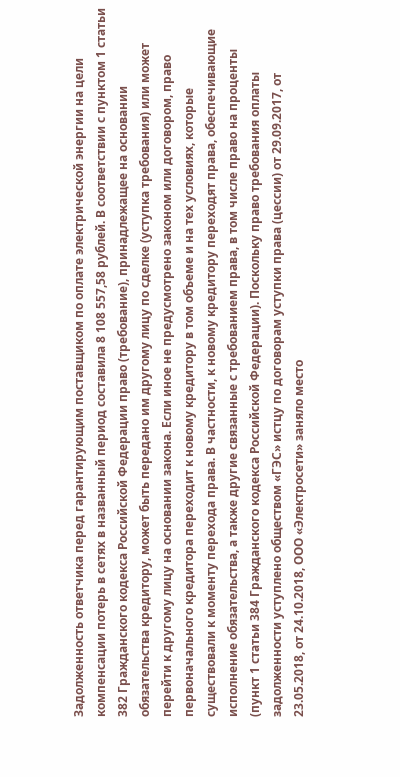Задолженность ответчика перед гарантирующим поставщиком по оплате электрической энергии на цели компенсации потерь в сетях в названный период составила 8 108 557,58 рублей. В соответствии с пунктом 1 статьи 382 Гражданского кодекса Российской Федерации право (требование), принадлежащее на основании обязательства кредитору, может быть передано им другому лицу по сделке (уступка требования) или может перейти к другому лицу на основании закона. Если иное не предусмотрено законом или договором, право первоначального кредитора переходит к новому кредитору в том объеме и на тех условиях, которые существовали к моменту перехода права. В частности, к новому кредитору переходят права, обеспечивающие исполнение обязательства, а также другие связанные с требованием права, в том числе право на проценты (пункт 1 статьи 384 Гражданского кодекса Российской Федерации). Поскольку право требования оплаты задолженности уступлено обществом «ГЭС» истцу по договорам уступки права (цессии) от 29.09.2017, от 23.05.2018, от 24.10.2018, ООО «Электросети» заняло место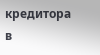кредитора в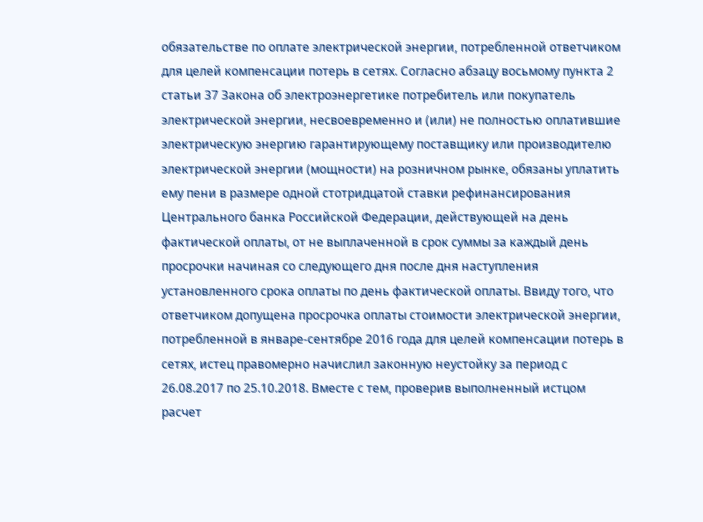обязательстве по оплате электрической энергии, потребленной ответчиком для целей компенсации потерь в сетях. Согласно абзацу восьмому пункта 2 статьи 37 Закона об электроэнергетике потребитель или покупатель электрической энергии, несвоевременно и (или) не полностью оплатившие электрическую энергию гарантирующему поставщику или производителю электрической энергии (мощности) на розничном рынке, обязаны уплатить ему пени в размере одной стотридцатой ставки рефинансирования Центрального банка Российской Федерации, действующей на день фактической оплаты, от не выплаченной в срок суммы за каждый день просрочки начиная со следующего дня после дня наступления установленного срока оплаты по день фактической оплаты. Ввиду того, что ответчиком допущена просрочка оплаты стоимости электрической энергии, потребленной в январе-сентябре 2016 года для целей компенсации потерь в сетях, истец правомерно начислил законную неустойку за период с 26.08.2017 по 25.10.2018. Вместе с тем, проверив выполненный истцом расчет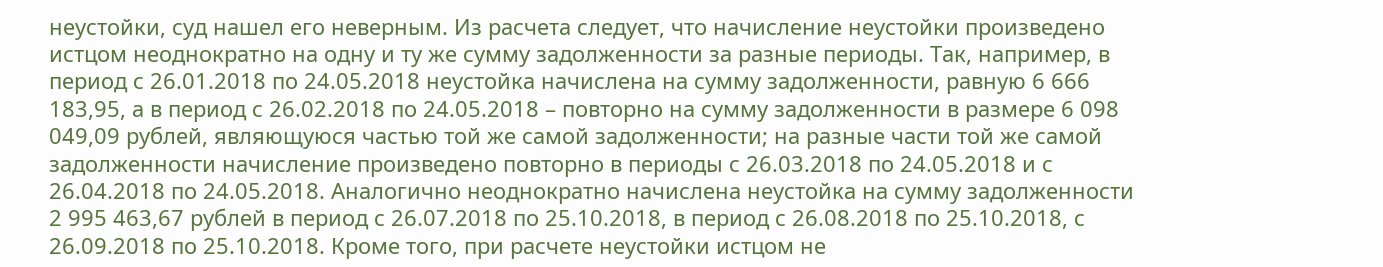неустойки, суд нашел его неверным. Из расчета следует, что начисление неустойки произведено истцом неоднократно на одну и ту же сумму задолженности за разные периоды. Так, например, в период с 26.01.2018 по 24.05.2018 неустойка начислена на сумму задолженности, равную 6 666 183,95, а в период с 26.02.2018 по 24.05.2018 – повторно на сумму задолженности в размере 6 098 049,09 рублей, являющуюся частью той же самой задолженности; на разные части той же самой задолженности начисление произведено повторно в периоды с 26.03.2018 по 24.05.2018 и с 26.04.2018 по 24.05.2018. Аналогично неоднократно начислена неустойка на сумму задолженности 2 995 463,67 рублей в период с 26.07.2018 по 25.10.2018, в период с 26.08.2018 по 25.10.2018, с 26.09.2018 по 25.10.2018. Кроме того, при расчете неустойки истцом не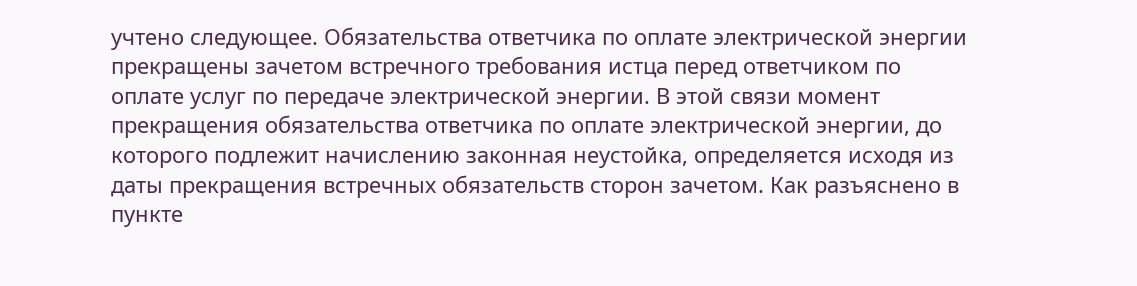учтено следующее. Обязательства ответчика по оплате электрической энергии прекращены зачетом встречного требования истца перед ответчиком по оплате услуг по передаче электрической энергии. В этой связи момент прекращения обязательства ответчика по оплате электрической энергии, до которого подлежит начислению законная неустойка, определяется исходя из даты прекращения встречных обязательств сторон зачетом. Как разъяснено в пункте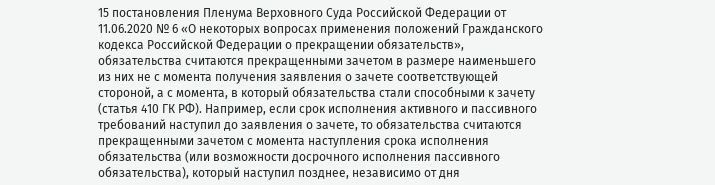15 постановления Пленума Верховного Суда Российской Федерации от 11.06.2020 № 6 «О некоторых вопросах применения положений Гражданского кодекса Российской Федерации о прекращении обязательств», обязательства считаются прекращенными зачетом в размере наименьшего из них не с момента получения заявления о зачете соответствующей стороной, а с момента, в который обязательства стали способными к зачету (статья 410 ГК РФ). Например, если срок исполнения активного и пассивного требований наступил до заявления о зачете, то обязательства считаются прекращенными зачетом с момента наступления срока исполнения обязательства (или возможности досрочного исполнения пассивного обязательства), который наступил позднее, независимо от дня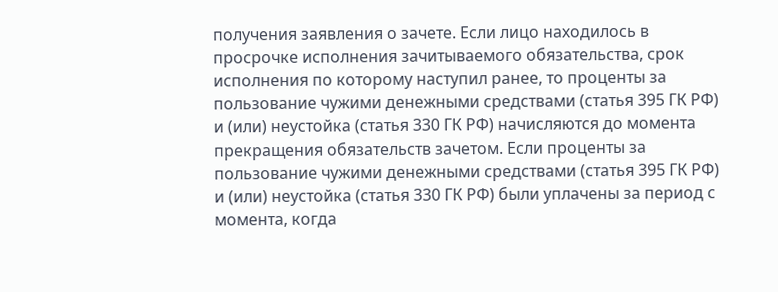получения заявления о зачете. Если лицо находилось в просрочке исполнения зачитываемого обязательства, срок исполнения по которому наступил ранее, то проценты за пользование чужими денежными средствами (статья 395 ГК РФ) и (или) неустойка (статья 330 ГК РФ) начисляются до момента прекращения обязательств зачетом. Если проценты за пользование чужими денежными средствами (статья 395 ГК РФ) и (или) неустойка (статья 330 ГК РФ) были уплачены за период с момента, когда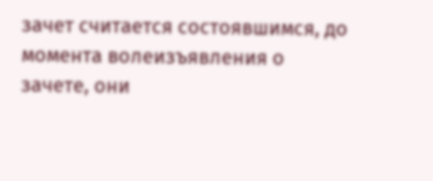зачет считается состоявшимся, до момента волеизъявления о зачете, они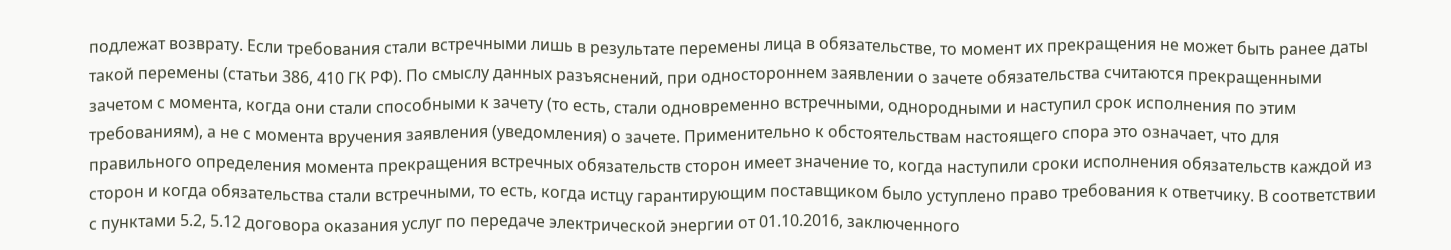подлежат возврату. Если требования стали встречными лишь в результате перемены лица в обязательстве, то момент их прекращения не может быть ранее даты такой перемены (статьи 386, 410 ГК РФ). По смыслу данных разъяснений, при одностороннем заявлении о зачете обязательства считаются прекращенными зачетом с момента, когда они стали способными к зачету (то есть, стали одновременно встречными, однородными и наступил срок исполнения по этим требованиям), а не с момента вручения заявления (уведомления) о зачете. Применительно к обстоятельствам настоящего спора это означает, что для правильного определения момента прекращения встречных обязательств сторон имеет значение то, когда наступили сроки исполнения обязательств каждой из сторон и когда обязательства стали встречными, то есть, когда истцу гарантирующим поставщиком было уступлено право требования к ответчику. В соответствии с пунктами 5.2, 5.12 договора оказания услуг по передаче электрической энергии от 01.10.2016, заключенного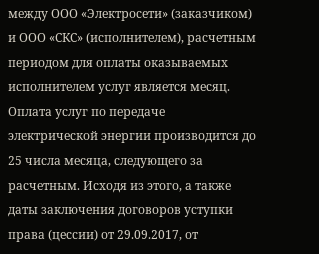между ООО «Электросети» (заказчиком) и ООО «СКС» (исполнителем), расчетным периодом для оплаты оказываемых исполнителем услуг является месяц. Оплата услуг по передаче электрической энергии производится до 25 числа месяца, следующего за расчетным. Исходя из этого, а также даты заключения договоров уступки права (цессии) от 29.09.2017, от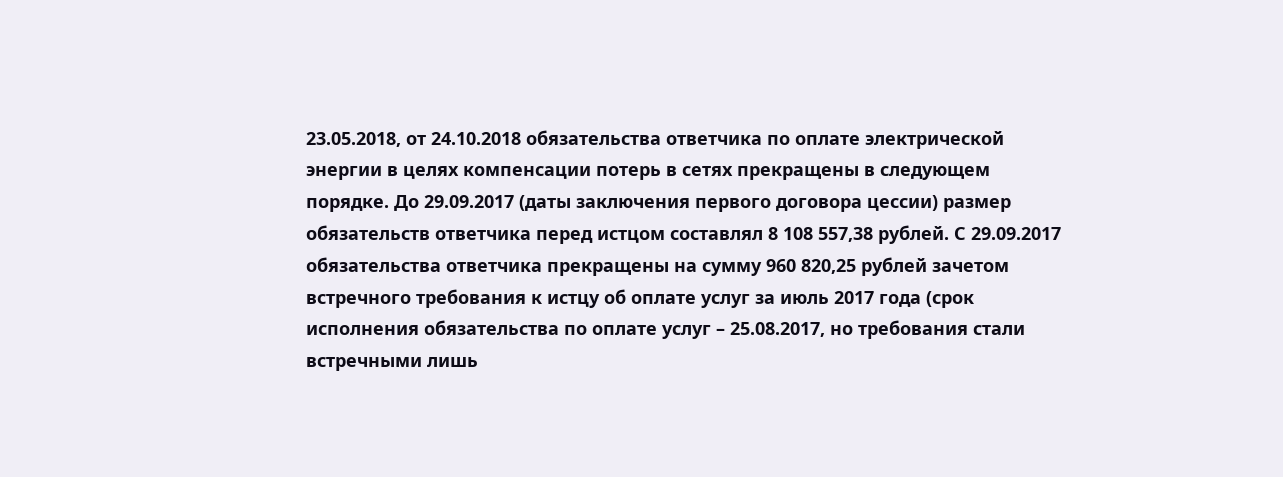23.05.2018, от 24.10.2018 обязательства ответчика по оплате электрической энергии в целях компенсации потерь в сетях прекращены в следующем порядке. До 29.09.2017 (даты заключения первого договора цессии) размер обязательств ответчика перед истцом составлял 8 108 557,38 рублей. С 29.09.2017 обязательства ответчика прекращены на сумму 960 820,25 рублей зачетом встречного требования к истцу об оплате услуг за июль 2017 года (срок исполнения обязательства по оплате услуг – 25.08.2017, но требования стали встречными лишь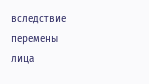вследствие перемены лица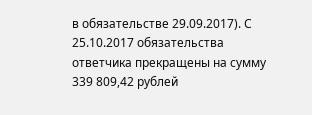в обязательстве 29.09.2017). С 25.10.2017 обязательства ответчика прекращены на сумму 339 809,42 рублей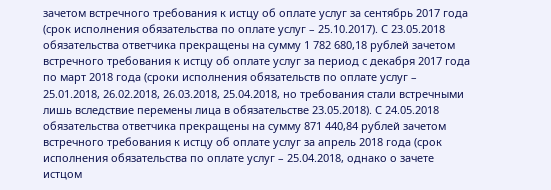зачетом встречного требования к истцу об оплате услуг за сентябрь 2017 года (срок исполнения обязательства по оплате услуг – 25.10.2017). С 23.05.2018 обязательства ответчика прекращены на сумму 1 782 680,18 рублей зачетом встречного требования к истцу об оплате услуг за период с декабря 2017 года по март 2018 года (сроки исполнения обязательств по оплате услуг – 25.01.2018, 26.02.2018, 26.03.2018, 25.04.2018, но требования стали встречными лишь вследствие перемены лица в обязательстве 23.05.2018). С 24.05.2018 обязательства ответчика прекращены на сумму 871 440,84 рублей зачетом встречного требования к истцу об оплате услуг за апрель 2018 года (срок исполнения обязательства по оплате услуг – 25.04.2018, однако о зачете истцом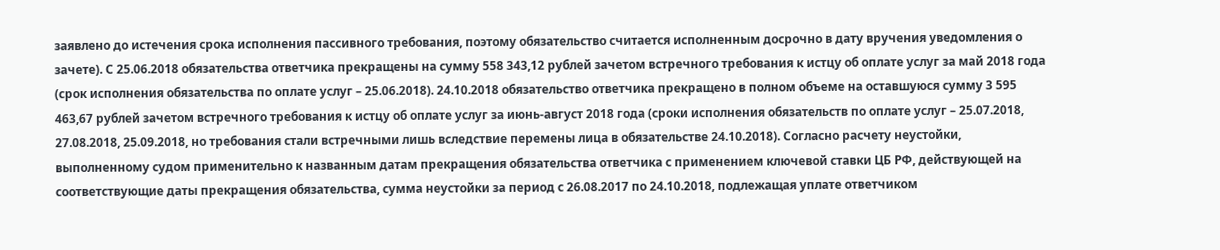заявлено до истечения срока исполнения пассивного требования, поэтому обязательство считается исполненным досрочно в дату вручения уведомления о зачете). С 25.06.2018 обязательства ответчика прекращены на сумму 558 343,12 рублей зачетом встречного требования к истцу об оплате услуг за май 2018 года (срок исполнения обязательства по оплате услуг – 25.06.2018). 24.10.2018 обязательство ответчика прекращено в полном объеме на оставшуюся сумму 3 595 463,67 рублей зачетом встречного требования к истцу об оплате услуг за июнь-август 2018 года (сроки исполнения обязательств по оплате услуг – 25.07.2018, 27.08.2018, 25.09.2018, но требования стали встречными лишь вследствие перемены лица в обязательстве 24.10.2018). Согласно расчету неустойки, выполненному судом применительно к названным датам прекращения обязательства ответчика с применением ключевой ставки ЦБ РФ, действующей на соответствующие даты прекращения обязательства, сумма неустойки за период с 26.08.2017 по 24.10.2018, подлежащая уплате ответчиком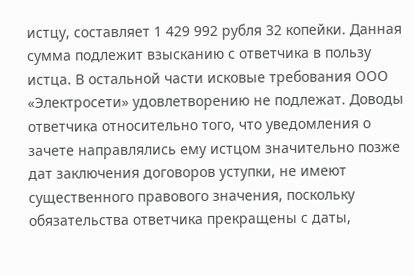истцу, составляет 1 429 992 рубля 32 копейки. Данная сумма подлежит взысканию с ответчика в пользу истца. В остальной части исковые требования ООО «Электросети» удовлетворению не подлежат. Доводы ответчика относительно того, что уведомления о зачете направлялись ему истцом значительно позже дат заключения договоров уступки, не имеют существенного правового значения, поскольку обязательства ответчика прекращены с даты,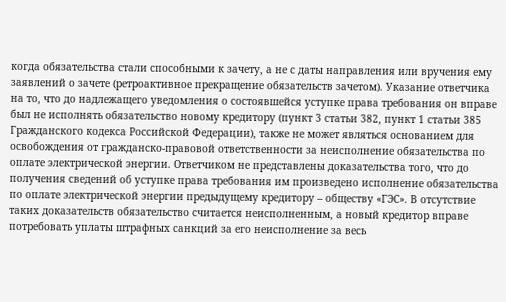когда обязательства стали способными к зачету, а не с даты направления или вручения ему заявлений о зачете (ретроактивное прекращение обязательств зачетом). Указание ответчика на то, что до надлежащего уведомления о состоявшейся уступке права требования он вправе был не исполнять обязательство новому кредитору (пункт 3 статьи 382, пункт 1 статьи 385 Гражданского кодекса Российской Федерации), также не может являться основанием для освобождения от гражданско-правовой ответственности за неисполнение обязательства по оплате электрической энергии. Ответчиком не представлены доказательства того, что до получения сведений об уступке права требования им произведено исполнение обязательства по оплате электрической энергии предыдущему кредитору – обществу «ГЭС». В отсутствие таких доказательств обязательство считается неисполненным, а новый кредитор вправе потребовать уплаты штрафных санкций за его неисполнение за весь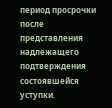период просрочки после представления надлежащего подтверждения состоявшейся уступки.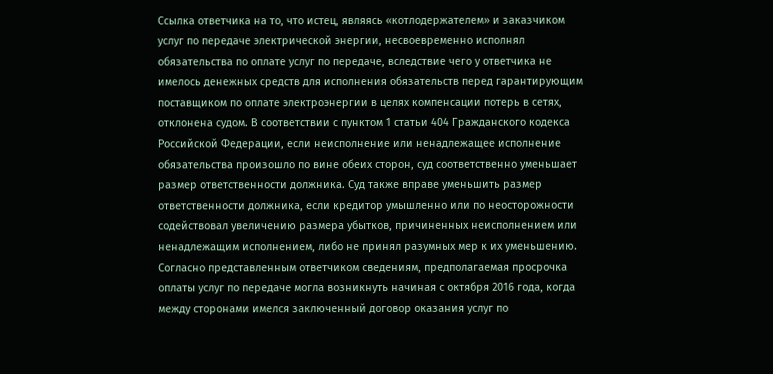Ссылка ответчика на то, что истец, являясь «котлодержателем» и заказчиком услуг по передаче электрической энергии, несвоевременно исполнял обязательства по оплате услуг по передаче, вследствие чего у ответчика не имелось денежных средств для исполнения обязательств перед гарантирующим поставщиком по оплате электроэнергии в целях компенсации потерь в сетях, отклонена судом. В соответствии с пунктом 1 статьи 404 Гражданского кодекса Российской Федерации, если неисполнение или ненадлежащее исполнение обязательства произошло по вине обеих сторон, суд соответственно уменьшает размер ответственности должника. Суд также вправе уменьшить размер ответственности должника, если кредитор умышленно или по неосторожности содействовал увеличению размера убытков, причиненных неисполнением или ненадлежащим исполнением, либо не принял разумных мер к их уменьшению. Согласно представленным ответчиком сведениям, предполагаемая просрочка оплаты услуг по передаче могла возникнуть начиная с октября 2016 года, когда между сторонами имелся заключенный договор оказания услуг по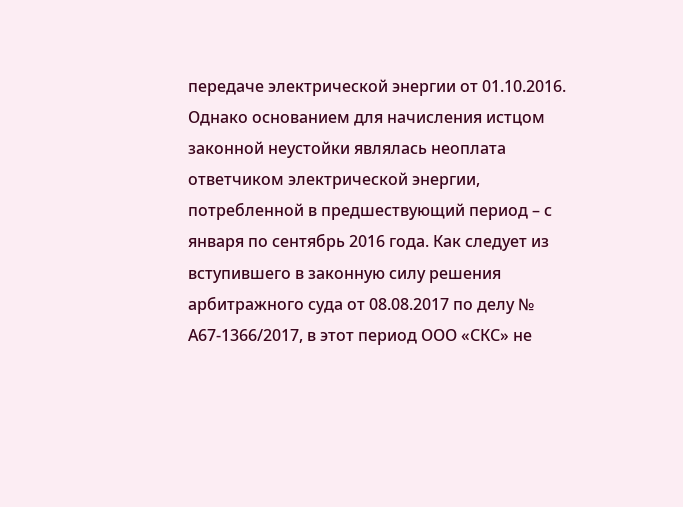передаче электрической энергии от 01.10.2016. Однако основанием для начисления истцом законной неустойки являлась неоплата ответчиком электрической энергии, потребленной в предшествующий период – с января по сентябрь 2016 года. Как следует из вступившего в законную силу решения арбитражного суда от 08.08.2017 по делу № А67-1366/2017, в этот период ООО «СКС» не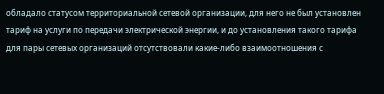обладало статусом территориальной сетевой организации, для него не был установлен тариф на услуги по передачи электрической энергии, и до установления такого тарифа для пары сетевых организаций отсутствовали какие-либо взаимоотношения с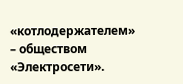«котлодержателем» – обществом «Электросети».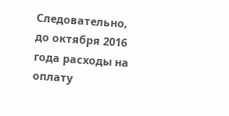Следовательно, до октября 2016 года расходы на оплату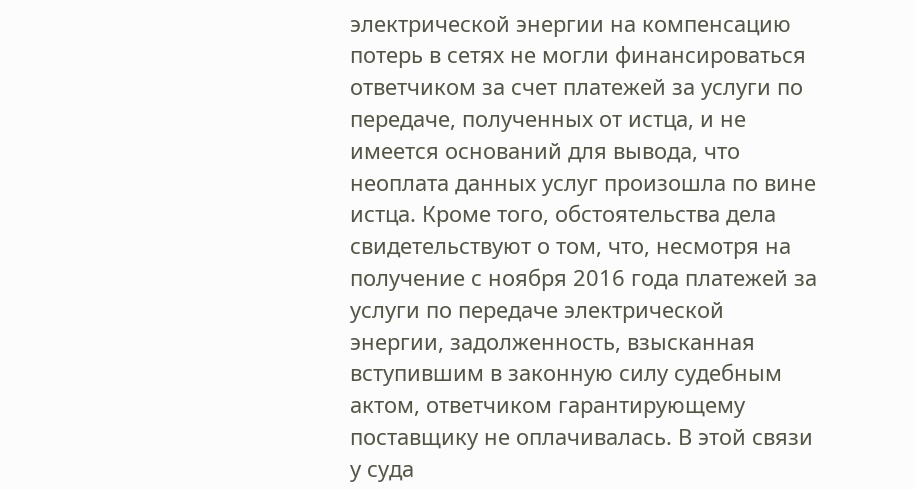электрической энергии на компенсацию потерь в сетях не могли финансироваться ответчиком за счет платежей за услуги по передаче, полученных от истца, и не имеется оснований для вывода, что неоплата данных услуг произошла по вине истца. Кроме того, обстоятельства дела свидетельствуют о том, что, несмотря на получение с ноября 2016 года платежей за услуги по передаче электрической энергии, задолженность, взысканная вступившим в законную силу судебным актом, ответчиком гарантирующему поставщику не оплачивалась. В этой связи у суда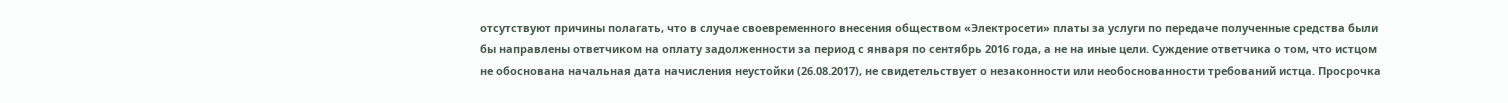отсутствуют причины полагать, что в случае своевременного внесения обществом «Электросети» платы за услуги по передаче полученные средства были бы направлены ответчиком на оплату задолженности за период с января по сентябрь 2016 года, а не на иные цели. Суждение ответчика о том, что истцом не обоснована начальная дата начисления неустойки (26.08.2017), не свидетельствует о незаконности или необоснованности требований истца. Просрочка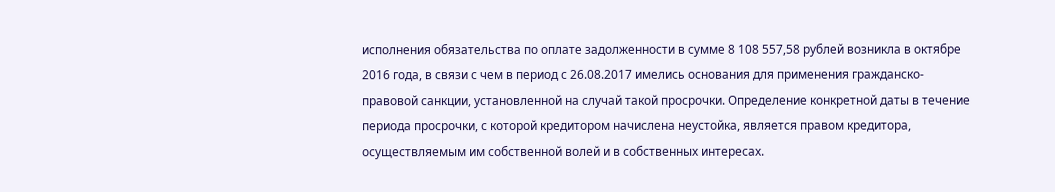исполнения обязательства по оплате задолженности в сумме 8 108 557,58 рублей возникла в октябре 2016 года, в связи с чем в период с 26.08.2017 имелись основания для применения гражданско-правовой санкции, установленной на случай такой просрочки. Определение конкретной даты в течение периода просрочки, с которой кредитором начислена неустойка, является правом кредитора, осуществляемым им собственной волей и в собственных интересах.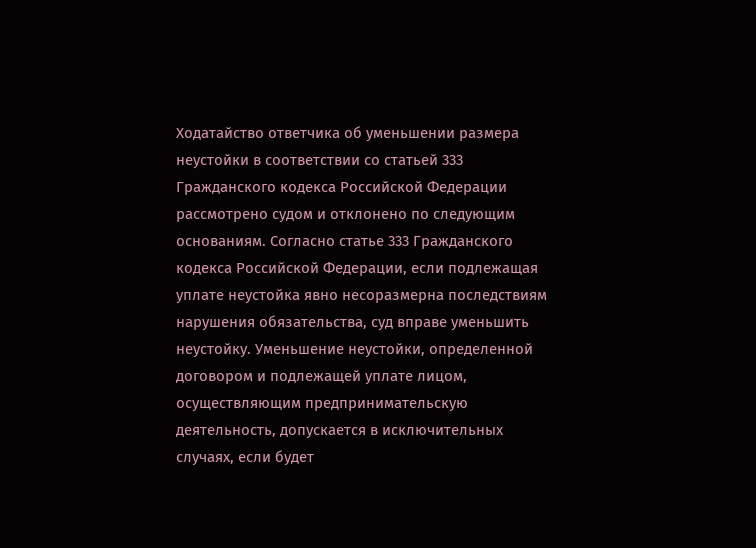Ходатайство ответчика об уменьшении размера неустойки в соответствии со статьей 333 Гражданского кодекса Российской Федерации рассмотрено судом и отклонено по следующим основаниям. Согласно статье 333 Гражданского кодекса Российской Федерации, если подлежащая уплате неустойка явно несоразмерна последствиям нарушения обязательства, суд вправе уменьшить неустойку. Уменьшение неустойки, определенной договором и подлежащей уплате лицом, осуществляющим предпринимательскую деятельность, допускается в исключительных случаях, если будет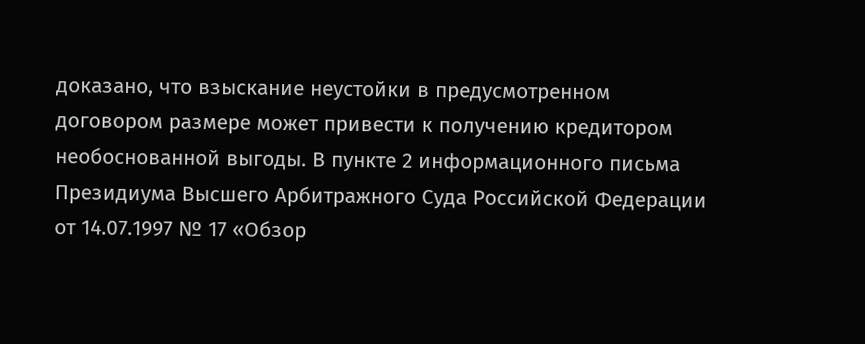доказано, что взыскание неустойки в предусмотренном договором размере может привести к получению кредитором необоснованной выгоды. В пункте 2 информационного письма Президиума Высшего Арбитражного Суда Российской Федерации от 14.07.1997 № 17 «Обзор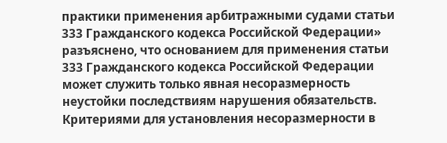практики применения арбитражными судами статьи 333 Гражданского кодекса Российской Федерации» разъяснено, что основанием для применения статьи 333 Гражданского кодекса Российской Федерации может служить только явная несоразмерность неустойки последствиям нарушения обязательств. Критериями для установления несоразмерности в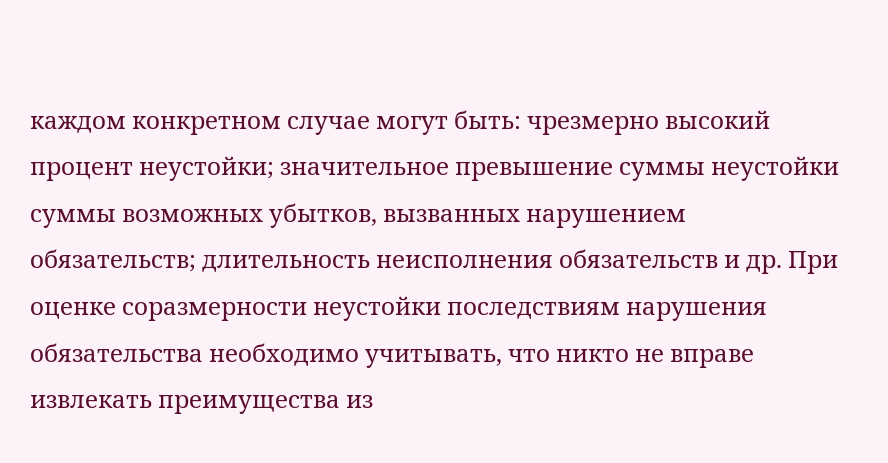каждом конкретном случае могут быть: чрезмерно высокий процент неустойки; значительное превышение суммы неустойки суммы возможных убытков, вызванных нарушением обязательств; длительность неисполнения обязательств и др. При оценке соразмерности неустойки последствиям нарушения обязательства необходимо учитывать, что никто не вправе извлекать преимущества из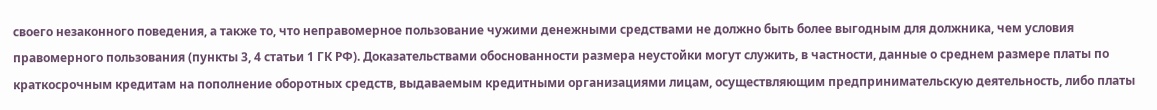своего незаконного поведения, а также то, что неправомерное пользование чужими денежными средствами не должно быть более выгодным для должника, чем условия правомерного пользования (пункты 3, 4 статьи 1 ГК РФ). Доказательствами обоснованности размера неустойки могут служить, в частности, данные о среднем размере платы по краткосрочным кредитам на пополнение оборотных средств, выдаваемым кредитными организациями лицам, осуществляющим предпринимательскую деятельность, либо платы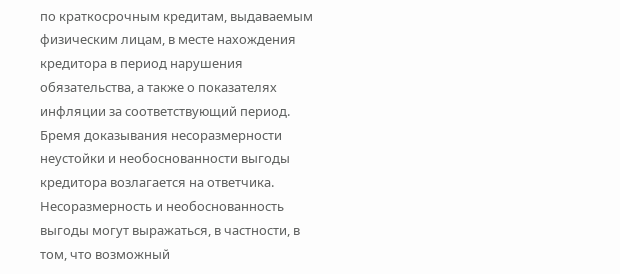по краткосрочным кредитам, выдаваемым физическим лицам, в месте нахождения кредитора в период нарушения обязательства, а также о показателях инфляции за соответствующий период. Бремя доказывания несоразмерности неустойки и необоснованности выгоды кредитора возлагается на ответчика. Несоразмерность и необоснованность выгоды могут выражаться, в частности, в том, что возможный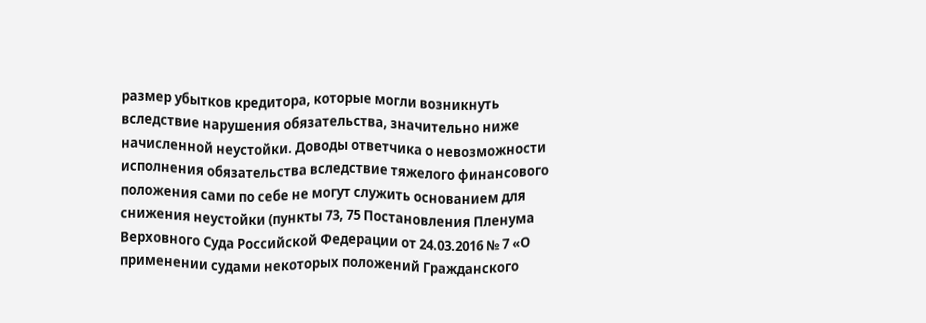размер убытков кредитора, которые могли возникнуть вследствие нарушения обязательства, значительно ниже начисленной неустойки. Доводы ответчика о невозможности исполнения обязательства вследствие тяжелого финансового положения сами по себе не могут служить основанием для снижения неустойки (пункты 73, 75 Постановления Пленума Верховного Суда Российской Федерации от 24.03.2016 № 7 «О применении судами некоторых положений Гражданского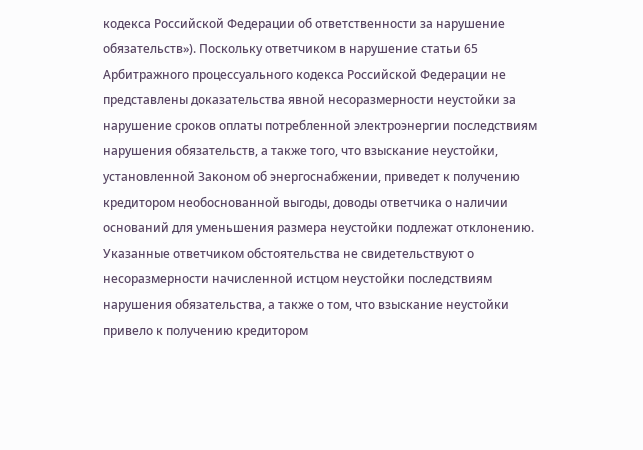кодекса Российской Федерации об ответственности за нарушение обязательств»). Поскольку ответчиком в нарушение статьи 65 Арбитражного процессуального кодекса Российской Федерации не представлены доказательства явной несоразмерности неустойки за нарушение сроков оплаты потребленной электроэнергии последствиям нарушения обязательств, а также того, что взыскание неустойки, установленной Законом об энергоснабжении, приведет к получению кредитором необоснованной выгоды, доводы ответчика о наличии оснований для уменьшения размера неустойки подлежат отклонению. Указанные ответчиком обстоятельства не свидетельствуют о несоразмерности начисленной истцом неустойки последствиям нарушения обязательства, а также о том, что взыскание неустойки привело к получению кредитором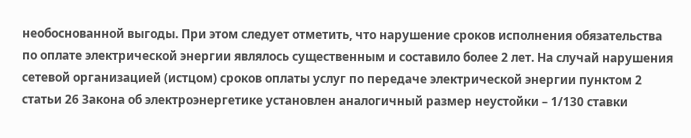необоснованной выгоды. При этом следует отметить, что нарушение сроков исполнения обязательства по оплате электрической энергии являлось существенным и составило более 2 лет. На случай нарушения сетевой организацией (истцом) сроков оплаты услуг по передаче электрической энергии пунктом 2 статьи 26 Закона об электроэнергетике установлен аналогичный размер неустойки – 1/130 ставки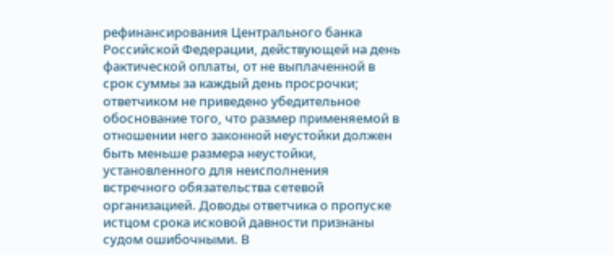рефинансирования Центрального банка Российской Федерации, действующей на день фактической оплаты, от не выплаченной в срок суммы за каждый день просрочки; ответчиком не приведено убедительное обоснование того, что размер применяемой в отношении него законной неустойки должен быть меньше размера неустойки, установленного для неисполнения встречного обязательства сетевой организацией. Доводы ответчика о пропуске истцом срока исковой давности признаны судом ошибочными. В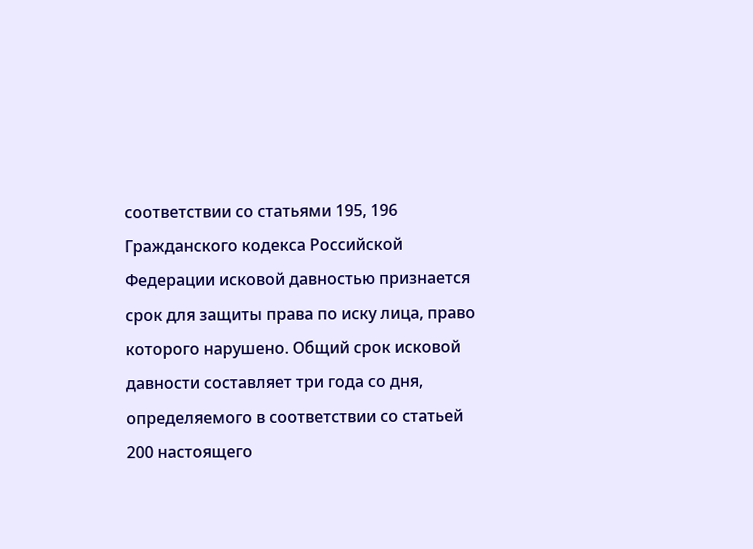соответствии со статьями 195, 196 Гражданского кодекса Российской Федерации исковой давностью признается срок для защиты права по иску лица, право которого нарушено. Общий срок исковой давности составляет три года со дня, определяемого в соответствии со статьей 200 настоящего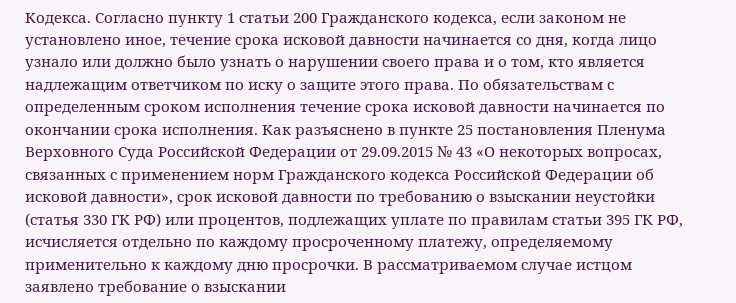Кодекса. Согласно пункту 1 статьи 200 Гражданского кодекса, если законом не установлено иное, течение срока исковой давности начинается со дня, когда лицо узнало или должно было узнать о нарушении своего права и о том, кто является надлежащим ответчиком по иску о защите этого права. По обязательствам с определенным сроком исполнения течение срока исковой давности начинается по окончании срока исполнения. Как разъяснено в пункте 25 постановления Пленума Верховного Суда Российской Федерации от 29.09.2015 № 43 «О некоторых вопросах, связанных с применением норм Гражданского кодекса Российской Федерации об исковой давности», срок исковой давности по требованию о взыскании неустойки (статья 330 ГК РФ) или процентов, подлежащих уплате по правилам статьи 395 ГК РФ, исчисляется отдельно по каждому просроченному платежу, определяемому применительно к каждому дню просрочки. В рассматриваемом случае истцом заявлено требование о взыскании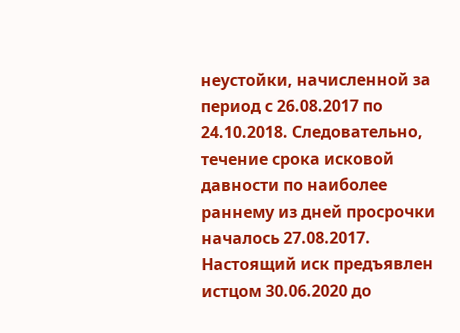неустойки, начисленной за период с 26.08.2017 по 24.10.2018. Следовательно, течение срока исковой давности по наиболее раннему из дней просрочки началось 27.08.2017. Настоящий иск предъявлен истцом 30.06.2020 до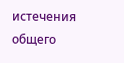истечения общего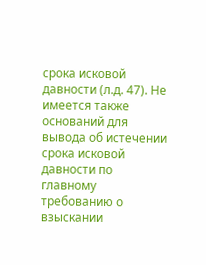срока исковой давности (л.д. 47). Не имеется также оснований для вывода об истечении срока исковой давности по главному требованию о взыскании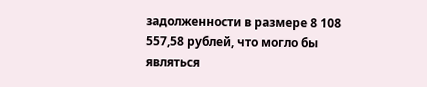задолженности в размере 8 108 557,58 рублей, что могло бы являться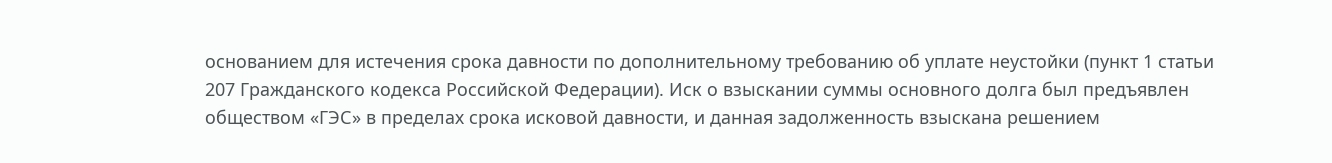основанием для истечения срока давности по дополнительному требованию об уплате неустойки (пункт 1 статьи 207 Гражданского кодекса Российской Федерации). Иск о взыскании суммы основного долга был предъявлен обществом «ГЭС» в пределах срока исковой давности, и данная задолженность взыскана решением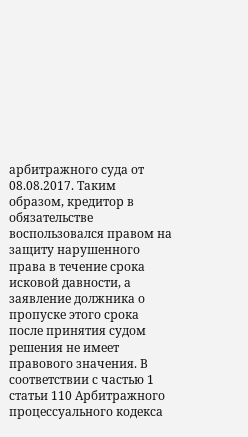арбитражного суда от 08.08.2017. Таким образом, кредитор в обязательстве воспользовался правом на защиту нарушенного права в течение срока исковой давности, а заявление должника о пропуске этого срока после принятия судом решения не имеет правового значения. В соответствии с частью 1 статьи 110 Арбитражного процессуального кодекса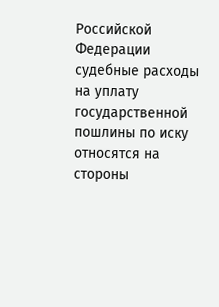Российской Федерации судебные расходы на уплату государственной пошлины по иску относятся на стороны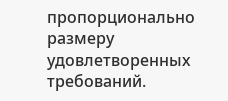пропорционально размеру удовлетворенных требований.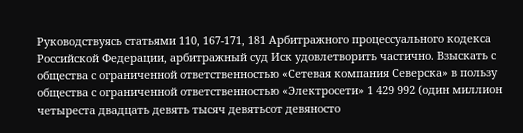Руководствуясь статьями 110, 167-171, 181 Арбитражного процессуального кодекса Российской Федерации, арбитражный суд Иск удовлетворить частично. Взыскать с общества с ограниченной ответственностью «Сетевая компания Северска» в пользу общества с ограниченной ответственностью «Электросети» 1 429 992 (один миллион четыреста двадцать девять тысяч девятьсот девяносто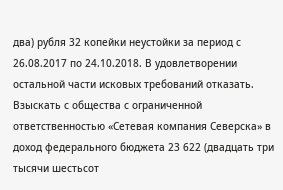два) рубля 32 копейки неустойки за период с 26.08.2017 по 24.10.2018. В удовлетворении остальной части исковых требований отказать. Взыскать с общества с ограниченной ответственностью «Сетевая компания Северска» в доход федерального бюджета 23 622 (двадцать три тысячи шестьсот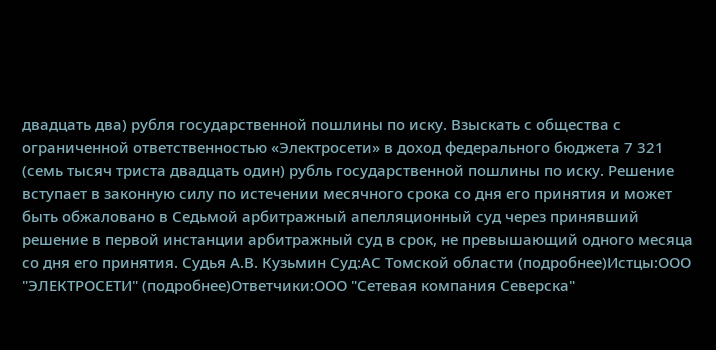двадцать два) рубля государственной пошлины по иску. Взыскать с общества с ограниченной ответственностью «Электросети» в доход федерального бюджета 7 321 (семь тысяч триста двадцать один) рубль государственной пошлины по иску. Решение вступает в законную силу по истечении месячного срока со дня его принятия и может быть обжаловано в Седьмой арбитражный апелляционный суд через принявший решение в первой инстанции арбитражный суд в срок, не превышающий одного месяца со дня его принятия. Судья А.В. Кузьмин Суд:АС Томской области (подробнее)Истцы:ООО "ЭЛЕКТРОСЕТИ" (подробнее)Ответчики:ООО "Сетевая компания Северска"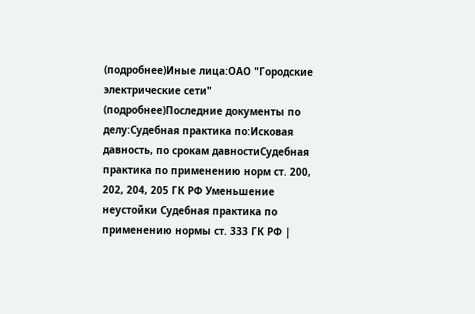(подробнее)Иные лица:ОАО "Городские электрические сети" (подробнее)Последние документы по делу:Судебная практика по:Исковая давность, по срокам давностиСудебная практика по применению норм ст. 200, 202, 204, 205 ГК РФ Уменьшение неустойки Судебная практика по применению нормы ст. 333 ГК РФ |